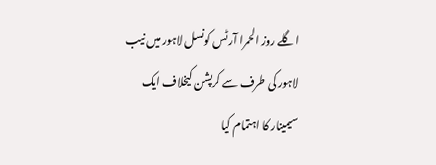اگلے روز الحمرا آرٹس کونسل لاہور میں نیب لاہور کی طرف سے کرپشن کیخلاف ایک سیمینار کا اہتمام کیا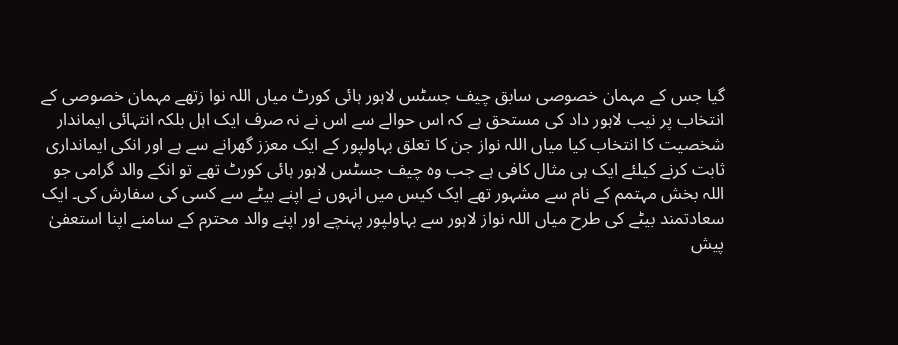گیا جس کے مہمان خصوصی سابق چیف جسٹس لاہور ہائی کورٹ میاں اللہ نوا زتھے مہمان خصوصی کے انتخاب پر نیب لاہور داد کی مستحق ہے کہ اس حوالے سے اس نے نہ صرف ایک اہل بلکہ انتہائی ایماندار شخصیت کا انتخاب کیا میاں اللہ نواز جن کا تعلق بہاولپور کے ایک معزز گھرانے سے ہے اور انکی ایمانداری ثابت کرنے کیلئے ایک ہی مثال کافی ہے جب وہ چیف جسٹس لاہور ہائی کورٹ تھے تو انکے والد گرامی جو اللہ بخش مہتمم کے نام سے مشہور تھے ایک کیس میں انہوں نے اپنے بیٹے سے کسی کی سفارش کی۔ ایک سعادتمند بیٹے کی طرح میاں اللہ نواز لاہور سے بہاولپور پہنچے اور اپنے والد محترم کے سامنے اپنا استعفیٰ پیش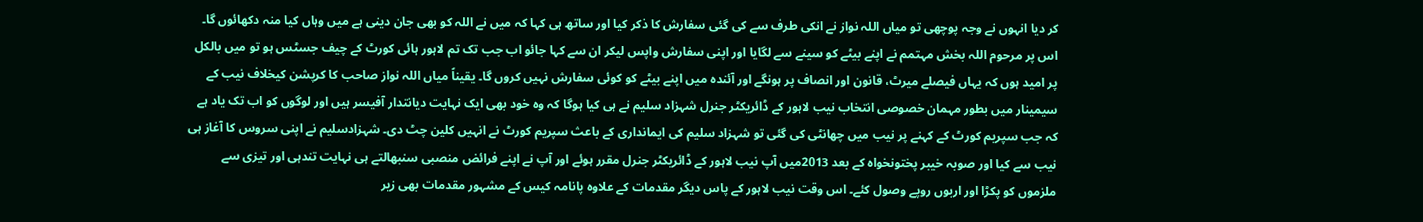کر دیا انہوں نے وجہ پوچھی تو میاں اللہ نواز نے انکی طرف سے کی گئی سفارش کا ذکر کیا اور ساتھ ہی کہا کہ میں نے اللہ کو بھی جان دینی ہے میں وہاں کیا منہ دکھائوں گا۔ اس پر مرحوم اللہ بخش مہتمم نے اپنے بیٹے کو سینے سے لگایا اور اپنی سفارش واپس لیکر ان سے کہا جائو اب جب تک تم لاہور ہائی کورٹ کے چیف جسٹس ہو تو میں بالکل پر امید ہوں کہ یہاں فیصلے میرٹ، قانون اور انصاف پر ہونگے اور آئندہ میں اپنے بیٹے کو کوئی سفارش نہیں کروں گا۔ یقیناً میاں اللہ نواز صاحب کا کرپشن کیخلاف نیب کے سیمینار میں بطور مہمان خصوصی انتخاب نیب لاہور کے ڈائریکٹر جنرل شہزاد سلیم نے ہی کیا ہوگا کہ وہ خود بھی ایک نہایت دیانتدار آفیسر ہیں اور لوگوں کو اب تک یاد ہے کہ جب سپریم کورٹ کے کہنے پر نیب میں چھانٹی کی گئی تو شہزاد سلیم کی ایمانداری کے باعث سپریم کورٹ نے انہیں کلین چٹ دی۔ شہزادسلیم نے اپنی سروس کا آغاز ہی نیب سے کیا اور صوبہ خیبر پختونخواہ کے بعد 2013میں آپ نیب لاہور کے ڈائریکٹر جنرل مقرر ہوئے اور آپ نے اپنے فرائض منصبی سنبھالتے ہی نہایت تندہی اور تیزی سے ملزموں کو پکڑا اور اربوں روپے وصول کئے۔ اس وقت نیب لاہور کے پاس دیگر مقدمات کے علاوہ پانامہ کیس کے مشہور مقدمات بھی زیر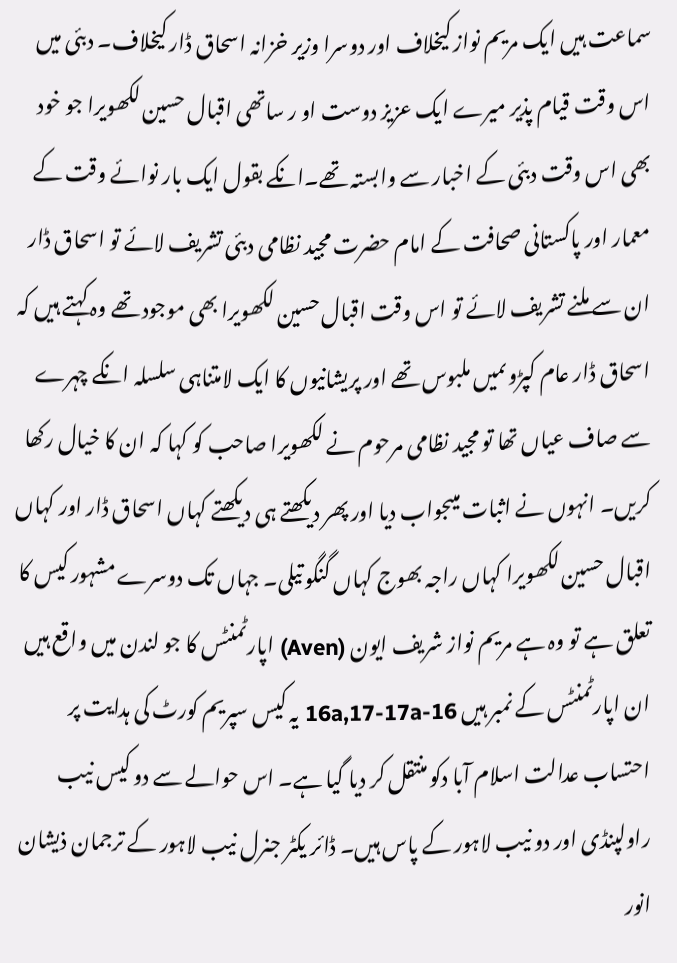سماعت ہیں ایک مریم نواز کیخلاف اور دوسرا وزیر خزانہ اسحاق ڈار کیخلاف۔ دبئی میں اس وقت قیام پذیر میرے ایک عزیز دوست او ر ساتھی اقبال حسین لکھویرا جو خود بھی اس وقت دبئی کے اخبار سے وابستہ تھے۔انکے بقول ایک بار نوائے وقت کے معمار اور پاکستانی صحافت کے امام حضرت مجید نظامی دبئی تشریف لائے تو اسحاق ڈار ان سے ملنے تشریف لائے تو اس وقت اقبال حسین لکھویرا بھی موجود تھے وہ کہتے ہیں کہ اسحاق ڈار عام کپڑوںمیں ملبوس تھے اور پریشانیوں کا ایک لامتناہی سلسلہ انکے چہرے سے صاف عیاں تھا تو مجید نظامی مرحوم نے لکھویرا صاحب کو کہا کہ ان کا خیال رکھا کریں۔ انہوں نے اثبات میںجواب دیا اور پھر دیکھتے ہی دیکھتے کہاں اسحاق ڈار اور کہاں اقبال حسین لکھویرا کہاں راجہ بھوج کہاں گنگو تیلی۔ جہاں تک دوسرے مشہور کیس کا تعلق ہے تو وہ ہے مریم نواز شریف ایون (Aven) اپارٹمنٹس کا جو لندن میں واقع ہیں ان اپارٹمنٹس کے نمبر ہیں 16-16a,17-17a یہ کیس سپریم کورٹ کی ہدایت پر احتساب عدالت اسلام آبا دکو منتقل کر دیا گیا ہے۔ اس حوالے سے دو کیس نیب راولپنڈی اور دو نیب لاہور کے پاس ہیں۔ ڈائر یکٹر جنرل نیب لاہور کے ترجمان ذیشان انور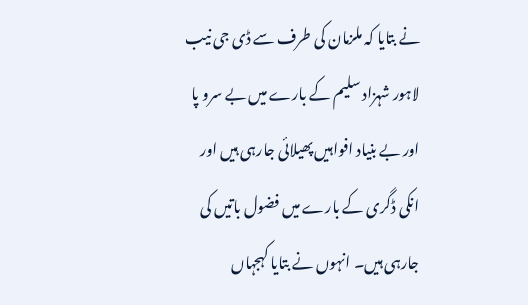نے بتایا کہ ملزمان کی طرف سے ڈی جی نیب لاہور شہزاد سلیم کے بارے میں بے سرو پا اور بے بنیاد افواہیں پھیلائی جارہی ہیں اور انکی ڈگری کے بارے میں فضول باتیں کی جارہی ہیں۔ انہوں نے بتایا کہجہاں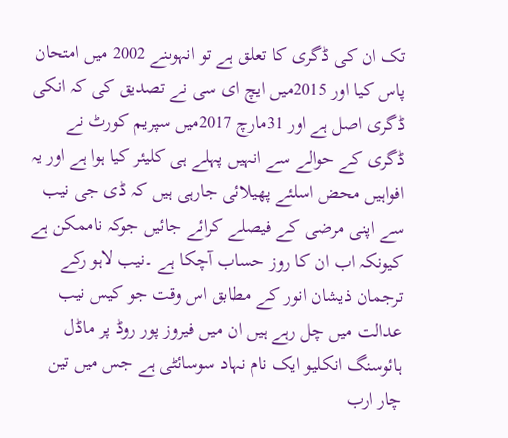تک ان کی ڈگری کا تعلق ہے تو انہوںنے 2002 میں امتحان پاس کیا اور 2015میں ایچ ای سی نے تصدیق کی کہ انکی ڈگری اصل ہے اور 31مارچ 2017میں سپریم کورٹ نے ڈگری کے حوالے سے انہیں پہلے ہی کلیئر کیا ہوا ہے اور یہ افواہیں محض اسلئے پھیلائی جارہی ہیں کہ ڈی جی نیب سے اپنی مرضی کے فیصلے کرائے جائیں جوکہ ناممکن ہے کیونکہ اب ان کا روز حساب آچکا ہے ۔نیب لاہو رکے ترجمان ذیشان انور کے مطابق اس وقت جو کیس نیب عدالت میں چل رہے ہیں ان میں فیروز پور روڈ پر ماڈل ہائوسنگ انکلیو ایک نام نہاد سوسائٹی ہے جس میں تین چار ارب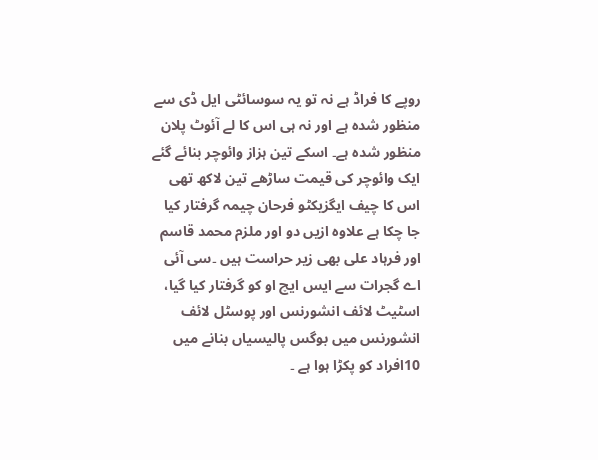روپے کا فراڈ ہے نہ تو یہ سوسائٹی ایل ڈی سے منظور شدہ ہے اور نہ ہی اس کا لے آئوٹ پلان منظور شدہ ہے۔ اسکے تین ہزاز وائوچر بنائے گئے ایک وائوچر کی قیمت ساڑھے تین لاکھ تھی اس کا چیف ایگزیکٹو فرحان چیمہ گرفتار کیا جا چکا ہے علاوہ ازیں دو اور ملزم محمد قاسم اور فرہاد علی بھی زیر حراست ہیں ۔سی آئی اے گجرات سے ایس ایچ او کو گرفتار کیا گیا، اسٹیٹ لائف انشورنس اور پوسٹل لائف انشورنس میں بوگس پالیسیاں بنانے میں 10افراد کو پکڑا ہوا ہے ۔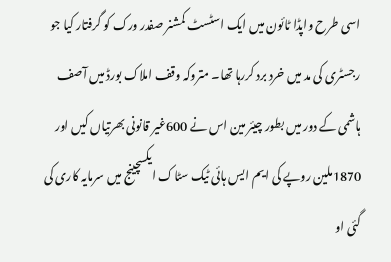اسی طرح واپڈا ٹائون میں ایک اسٹسٹ کمشنر صفدر ورک کو گرفتار کیا جو رجسٹری کی مد میں خرد برد کررہا تھا۔ متروکہ وقف املاک بورڈ میں آصف ہاشمی کے دور میں بطور چیئر مین اس نے 600غیر قانونی بھرتیاں کیں اور 1870ملین روپے کی ایم ایس ہائی ٹیک سٹاک ایکسچینج میں سرمایہ کاری کی گئی او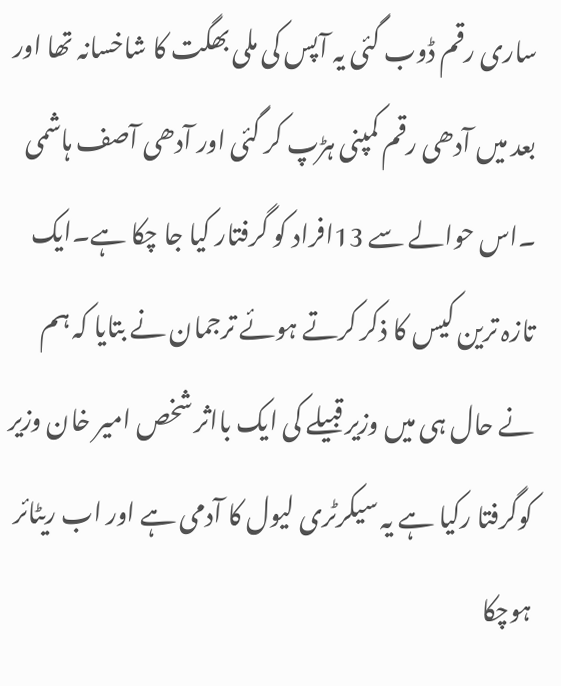ساری رقم ڈوب گئی یہ آپس کی ملی بھگت کا شاخسانہ تھا اور بعد میں آدھی رقم کمپنی ہڑپ کر گئی اور آدھی آصف ہاشمی ۔اس حوالے سے 13افراد کو گرفتار کیا جا چکا ہے۔ایک تازہ ترین کیس کا ذکر کرتے ہوئے ترجمان نے بتایا کہ ہم نے حال ہی میں وزیر قبیلے کی ایک بااثر شخص امیر خان وزیر کوگرفتا رکیا ہے یہ سیکرٹری لیول کا آدمی ہے اور اب ریٹائر ہوچکا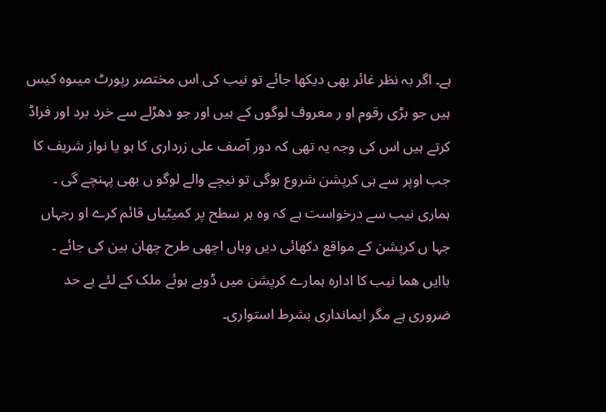ہے۔ اگر بہ نظر غائر بھی دیکھا جائے تو نیب کی اس مختصر رپورٹ میںوہ کیس ہیں جو بڑی رقوم او ر معروف لوگوں کے ہیں اور جو دھڑلے سے خرد برد اور فراڈ کرتے ہیں اس کی وجہ یہ تھی کہ دور آصف علی زرداری کا ہو یا نواز شریف کا جب اوپر سے ہی کرپشن شروع ہوگی تو نیچے والے لوگو ں بھی پہنچے گی ۔ ہماری نیب سے درخواست ہے کہ وہ ہر سطح پر کمیٹیاں قائم کرے او رجہاں جہا ں کرپشن کے مواقع دکھائی دیں وہاں اچھی طرح چھان بین کی جائے ۔ باایں ھما نیب کا ادارہ ہمارے کرپشن میں ڈوبے ہوئے ملک کے لئے بے حد ضروری ہے مگر ایمانداری بشرط استواری۔